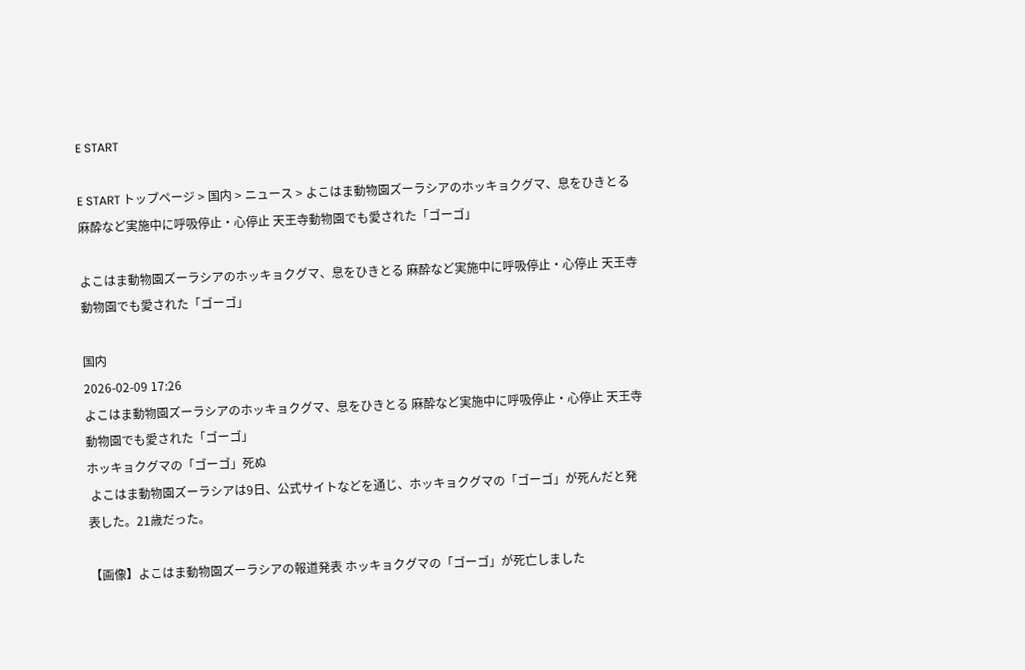E START

E START トップページ > 国内 > ニュース > よこはま動物園ズーラシアのホッキョクグマ、息をひきとる 麻酔など実施中に呼吸停止・心停止 天王寺動物園でも愛された「ゴーゴ」

よこはま動物園ズーラシアのホッキョクグマ、息をひきとる 麻酔など実施中に呼吸停止・心停止 天王寺動物園でも愛された「ゴーゴ」

国内
2026-02-09 17:26
よこはま動物園ズーラシアのホッキョクグマ、息をひきとる 麻酔など実施中に呼吸停止・心停止 天王寺動物園でも愛された「ゴーゴ」
ホッキョクグマの「ゴーゴ」死ぬ
 よこはま動物園ズーラシアは9日、公式サイトなどを通じ、ホッキョクグマの「ゴーゴ」が死んだと発表した。21歳だった。

【画像】よこはま動物園ズーラシアの報道発表 ホッキョクグマの「ゴーゴ」が死亡しました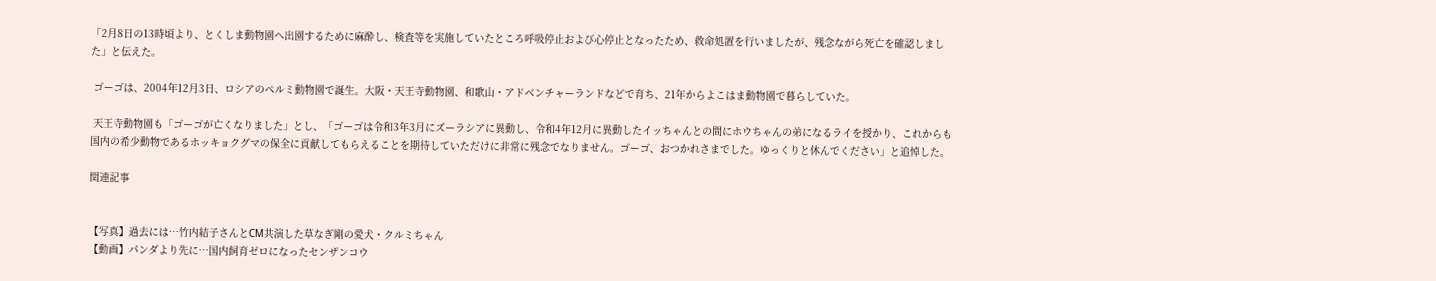「2月8日の13時頃より、とくしま動物園へ出園するために麻酔し、検査等を実施していたところ呼吸停止および心停止となったため、救命処置を行いましたが、残念ながら死亡を確認しました」と伝えた。

 ゴーゴは、2004年12月3日、ロシアのペルミ動物園で誕生。大阪・天王寺動物園、和歌山・アドベンチャーランドなどで育ち、21年からよこはま動物園で暮らしていた。

 天王寺動物園も「ゴーゴが亡くなりました」とし、「ゴーゴは令和3年3月にズーラシアに異動し、令和4年12月に異動したイッちゃんとの間にホウちゃんの弟になるライを授かり、これからも国内の希少動物であるホッキョクグマの保全に貢献してもらえることを期待していただけに非常に残念でなりません。ゴーゴ、おつかれさまでした。ゆっくりと休んでください」と追悼した。

関連記事


【写真】過去には…竹内結子さんとCM共演した草なぎ剛の愛犬・クルミちゃん
【動画】パンダより先に…国内飼育ゼロになったセンザンコウ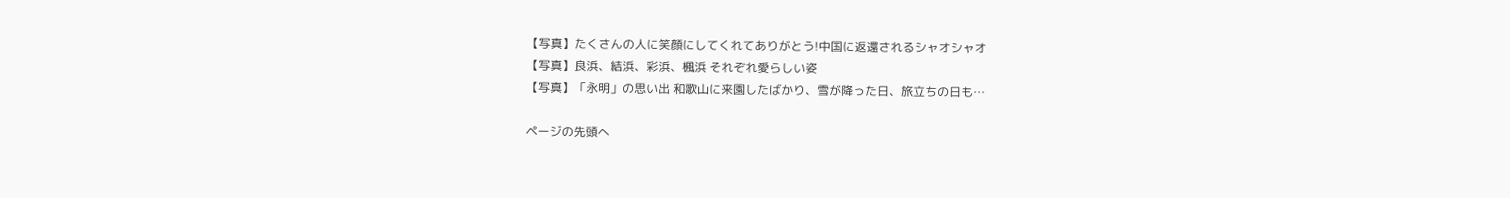【写真】たくさんの人に笑顔にしてくれてありがとう!中国に返還されるシャオシャオ
【写真】良浜、結浜、彩浜、楓浜 それぞれ愛らしい姿
【写真】「永明」の思い出 和歌山に来園したばかり、雪が降った日、旅立ちの日も…

ページの先頭へ